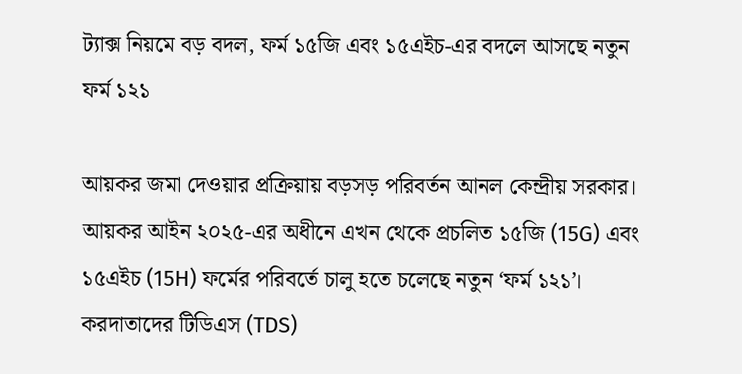ট্যাক্স নিয়মে বড় বদল, ফর্ম ১৫জি এবং ১৫এইচ-এর বদলে আসছে নতুন ফর্ম ১২১

আয়কর জমা দেওয়ার প্রক্রিয়ায় বড়সড় পরিবর্তন আনল কেন্দ্রীয় সরকার। আয়কর আইন ২০২৫-এর অধীনে এখন থেকে প্রচলিত ১৫জি (15G) এবং ১৫এইচ (15H) ফর্মের পরিবর্তে চালু হতে চলেছে নতুন ‘ফর্ম ১২১’। করদাতাদের টিডিএস (TDS)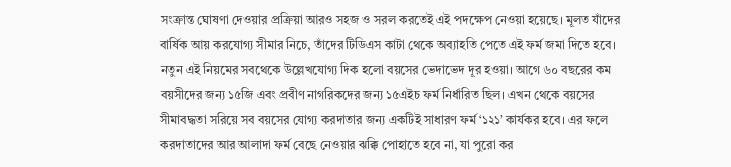সংক্রান্ত ঘোষণা দেওয়ার প্রক্রিয়া আরও সহজ ও সরল করতেই এই পদক্ষেপ নেওয়া হয়েছে। মূলত যাঁদের বার্ষিক আয় করযোগ্য সীমার নিচে, তাঁদের টিডিএস কাটা থেকে অব্যাহতি পেতে এই ফর্ম জমা দিতে হবে।
নতুন এই নিয়মের সবথেকে উল্লেখযোগ্য দিক হলো বয়সের ভেদাভেদ দূর হওয়া। আগে ৬০ বছরের কম বয়সীদের জন্য ১৫জি এবং প্রবীণ নাগরিকদের জন্য ১৫এইচ ফর্ম নির্ধারিত ছিল। এখন থেকে বয়সের সীমাবদ্ধতা সরিয়ে সব বয়সের যোগ্য করদাতার জন্য একটিই সাধারণ ফর্ম ‘১২১’ কার্যকর হবে। এর ফলে করদাতাদের আর আলাদা ফর্ম বেছে নেওয়ার ঝক্কি পোহাতে হবে না, যা পুরো কর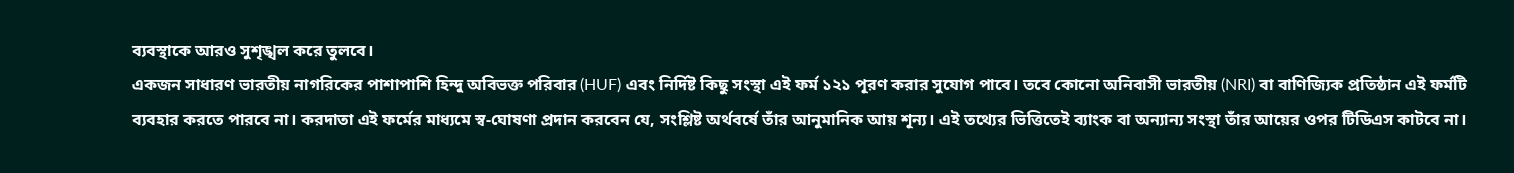ব্যবস্থাকে আরও সুশৃঙ্খল করে তুলবে।
একজন সাধারণ ভারতীয় নাগরিকের পাশাপাশি হিন্দু অবিভক্ত পরিবার (HUF) এবং নির্দিষ্ট কিছু সংস্থা এই ফর্ম ১২১ পূরণ করার সুযোগ পাবে। তবে কোনো অনিবাসী ভারতীয় (NRI) বা বাণিজ্যিক প্রতিষ্ঠান এই ফর্মটি ব্যবহার করতে পারবে না। করদাতা এই ফর্মের মাধ্যমে স্ব-ঘোষণা প্রদান করবেন যে, সংশ্লিষ্ট অর্থবর্ষে তাঁর আনুমানিক আয় শূন্য। এই তথ্যের ভিত্তিতেই ব্যাংক বা অন্যান্য সংস্থা তাঁর আয়ের ওপর টিডিএস কাটবে না।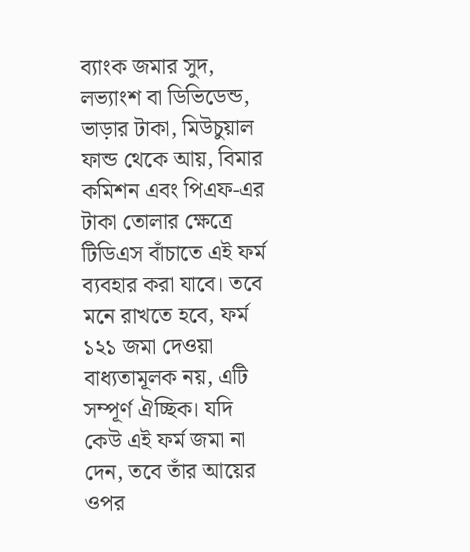ব্যাংক জমার সুদ, লভ্যাংশ বা ডিভিডেন্ড, ভাড়ার টাকা, মিউচুয়াল ফান্ড থেকে আয়, বিমার কমিশন এবং পিএফ-এর টাকা তোলার ক্ষেত্রে টিডিএস বাঁচাতে এই ফর্ম ব্যবহার করা যাবে। তবে মনে রাখতে হবে, ফর্ম ১২১ জমা দেওয়া বাধ্যতামূলক নয়, এটি সম্পূর্ণ ঐচ্ছিক। যদি কেউ এই ফর্ম জমা না দেন, তবে তাঁর আয়ের ওপর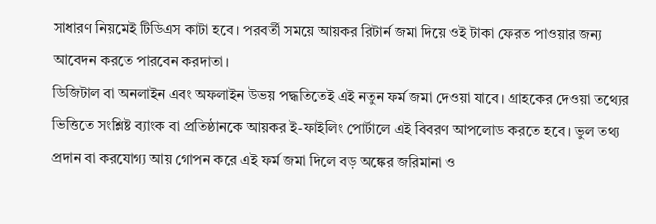সাধারণ নিয়মেই টিডিএস কাটা হবে। পরবর্তী সময়ে আয়কর রিটার্ন জমা দিয়ে ওই টাকা ফেরত পাওয়ার জন্য আবেদন করতে পারবেন করদাতা।
ডিজিটাল বা অনলাইন এবং অফলাইন উভয় পদ্ধতিতেই এই নতুন ফর্ম জমা দেওয়া যাবে। গ্রাহকের দেওয়া তথ্যের ভিত্তিতে সংশ্লিষ্ট ব্যাংক বা প্রতিষ্ঠানকে আয়কর ই-ফাইলিং পোর্টালে এই বিবরণ আপলোড করতে হবে। ভুল তথ্য প্রদান বা করযোগ্য আয় গোপন করে এই ফর্ম জমা দিলে বড় অঙ্কের জরিমানা ও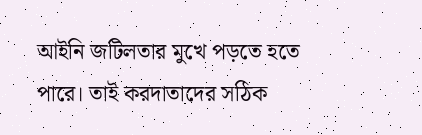আইনি জটিলতার মুখে পড়তে হতে পারে। তাই করদাতাদের সঠিক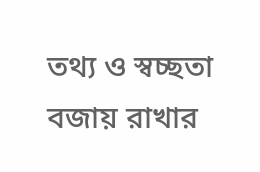তথ্য ও স্বচ্ছতা বজায় রাখার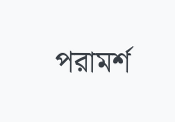পরামর্শ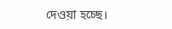দেওয়া হচ্ছে।